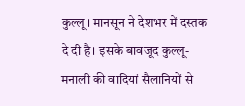कुल्लू। मानसून ने देशभर में दस्तक दे दी है। इसके बावजूद कुल्लू-मनाली की वादियां सैलानियों से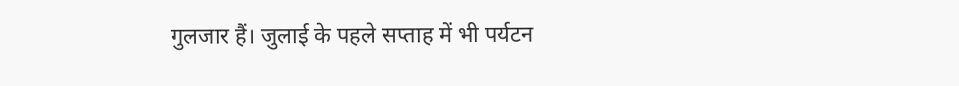गुलजार हैं। जुलाई के पहले सप्ताह में भी पर्यटन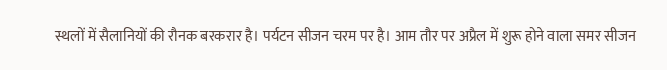स्थलों में सैलानियों की रौनक बरकरार है। पर्यटन सीजन चरम पर है। आम तौर पर अप्रैल में शुरू होने वाला समर सीजन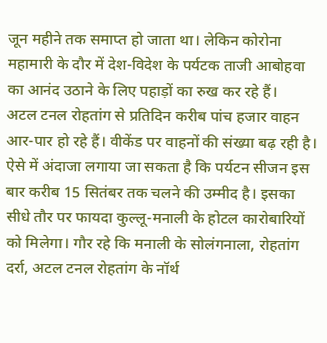जून महीने तक समाप्त हो जाता था। लेकिन कोरोना महामारी के दौर में देश-विदेश के पर्यटक ताजी आबोहवा का आनंद उठाने के लिए पहाड़ों का रुख कर रहे हैं।
अटल टनल रोहतांग से प्रतिदिन करीब पांच हजार वाहन आर-पार हो रहे हैं। वीकेंड पर वाहनों की संख्या बढ़ रही है। ऐसे में अंदाजा लगाया जा सकता है कि पर्यटन सीजन इस बार करीब 15 सितंबर तक चलने की उम्मीद है। इसका सीधे तौर पर फायदा कुल्लू-मनाली के होटल कारोबारियों को मिलेगा। गौर रहे कि मनाली के सोलंगनाला, रोहतांग दर्रा, अटल टनल रोहतांग के नॉर्थ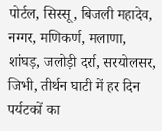पोर्टल, सिस्सू, बिजली महादेव, नग्गर, मणिकर्ण, मलाणा, शांघड़, जलोड़ी दर्रा, सरयोलसर, जिभी, तीर्थन घाटी में हर दिन पर्यटकों का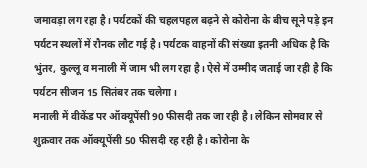जमावड़ा लग रहा है। पर्यटकों की चहलपहल बढ़ने से कोरोना के बीच सूने पड़े इन पर्यटन स्थलों में रौनक लौट गई है। पर्यटक वाहनों की संख्या इतनी अधिक है कि भुंतर, कुल्लू व मनाली में जाम भी लग रहा है। ऐसे में उम्मीद जताई जा रही है कि पर्यटन सीजन 15 सितंबर तक चलेगा।
मनाली में वीकेंड पर ऑक्यूपेंसी 90 फीसदी तक जा रही है। लेकिन सोमवार से शुक्रवार तक ऑक्यूपेंसी 50 फीसदी रह रही है। कोरोना के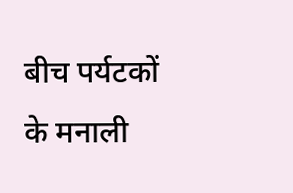बीच पर्यटकों के मनाली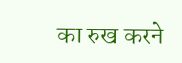का रुख करने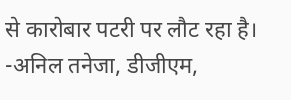से कारोबार पटरी पर लौट रहा है।
-अनिल तनेजा, डीजीएम,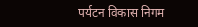पर्यटन विकास निगम